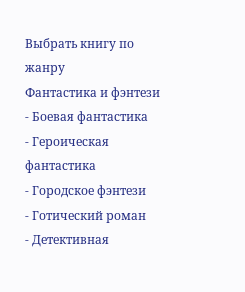Выбрать книгу по жанру
Фантастика и фэнтези
- Боевая фантастика
- Героическая фантастика
- Городское фэнтези
- Готический роман
- Детективная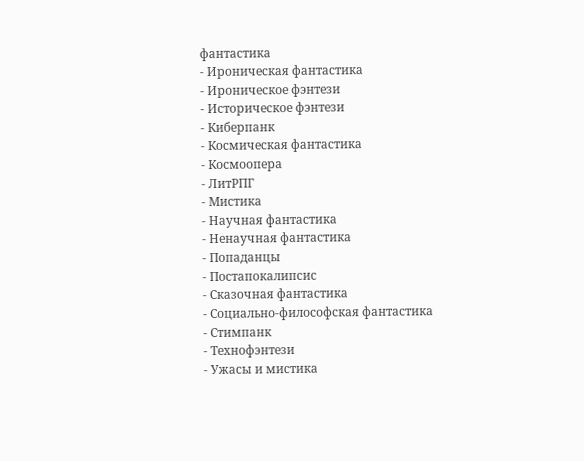фантастика
- Ироническая фантастика
- Ироническое фэнтези
- Историческое фэнтези
- Киберпанк
- Космическая фантастика
- Космоопера
- ЛитРПГ
- Мистика
- Научная фантастика
- Ненаучная фантастика
- Попаданцы
- Постапокалипсис
- Сказочная фантастика
- Социально-философская фантастика
- Стимпанк
- Технофэнтези
- Ужасы и мистика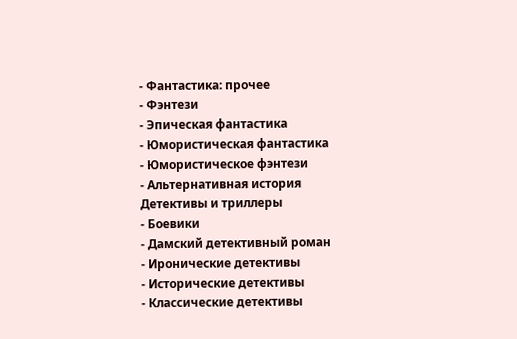- Фантастика: прочее
- Фэнтези
- Эпическая фантастика
- Юмористическая фантастика
- Юмористическое фэнтези
- Альтернативная история
Детективы и триллеры
- Боевики
- Дамский детективный роман
- Иронические детективы
- Исторические детективы
- Классические детективы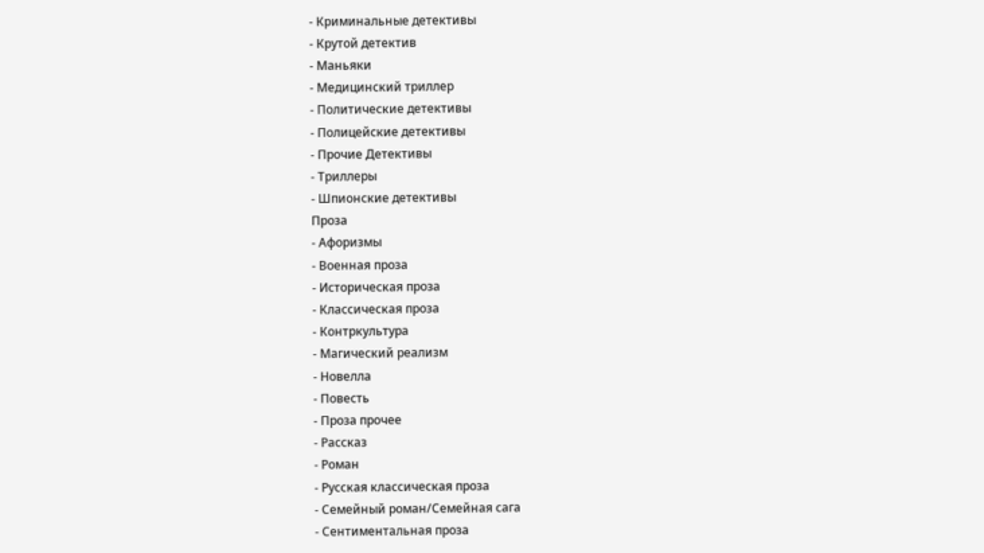- Криминальные детективы
- Крутой детектив
- Маньяки
- Медицинский триллер
- Политические детективы
- Полицейские детективы
- Прочие Детективы
- Триллеры
- Шпионские детективы
Проза
- Афоризмы
- Военная проза
- Историческая проза
- Классическая проза
- Контркультура
- Магический реализм
- Новелла
- Повесть
- Проза прочее
- Рассказ
- Роман
- Русская классическая проза
- Семейный роман/Семейная сага
- Сентиментальная проза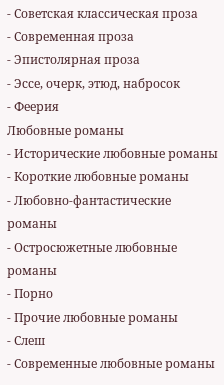- Советская классическая проза
- Современная проза
- Эпистолярная проза
- Эссе, очерк, этюд, набросок
- Феерия
Любовные романы
- Исторические любовные романы
- Короткие любовные романы
- Любовно-фантастические романы
- Остросюжетные любовные романы
- Порно
- Прочие любовные романы
- Слеш
- Современные любовные романы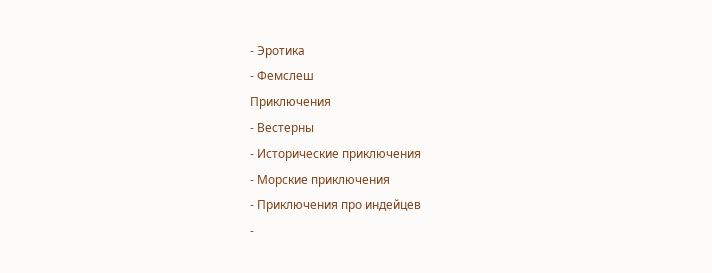- Эротика
- Фемслеш
Приключения
- Вестерны
- Исторические приключения
- Морские приключения
- Приключения про индейцев
-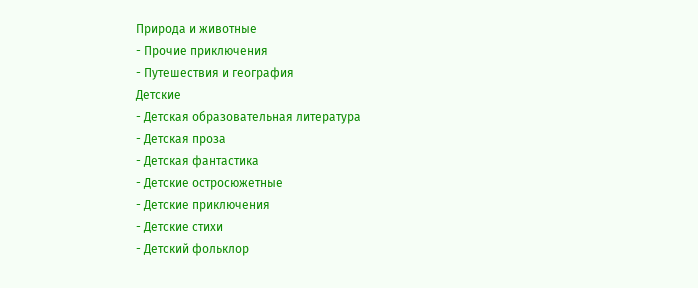Природа и животные
- Прочие приключения
- Путешествия и география
Детские
- Детская образовательная литература
- Детская проза
- Детская фантастика
- Детские остросюжетные
- Детские приключения
- Детские стихи
- Детский фольклор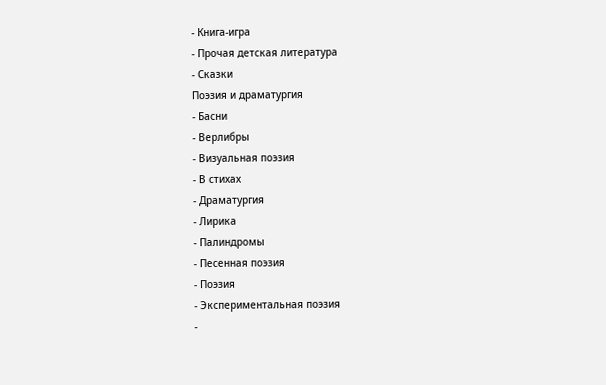- Книга-игра
- Прочая детская литература
- Сказки
Поэзия и драматургия
- Басни
- Верлибры
- Визуальная поэзия
- В стихах
- Драматургия
- Лирика
- Палиндромы
- Песенная поэзия
- Поэзия
- Экспериментальная поэзия
-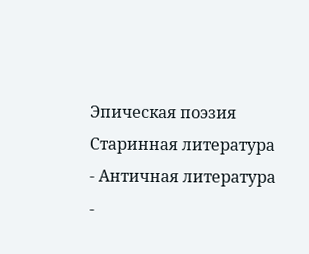Эпическая поэзия
Старинная литература
- Античная литература
-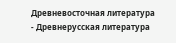Древневосточная литература
- Древнерусская литература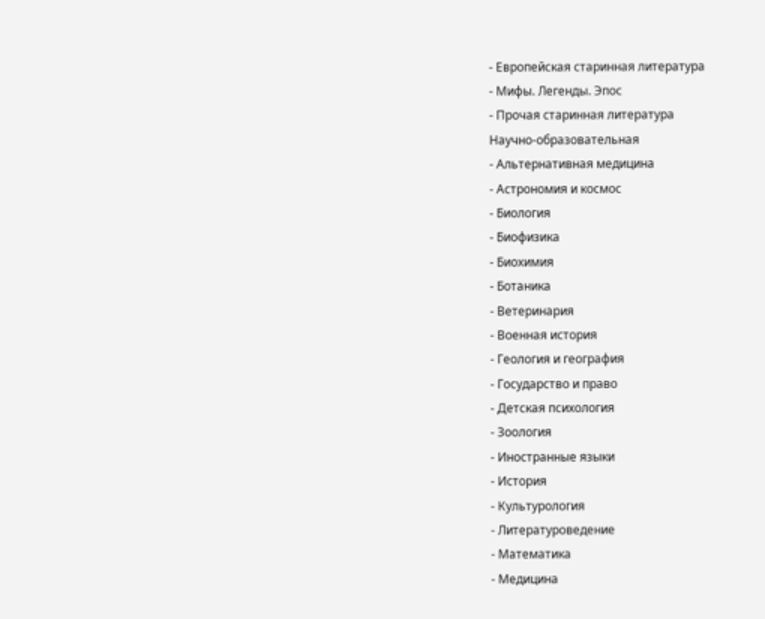- Европейская старинная литература
- Мифы. Легенды. Эпос
- Прочая старинная литература
Научно-образовательная
- Альтернативная медицина
- Астрономия и космос
- Биология
- Биофизика
- Биохимия
- Ботаника
- Ветеринария
- Военная история
- Геология и география
- Государство и право
- Детская психология
- Зоология
- Иностранные языки
- История
- Культурология
- Литературоведение
- Математика
- Медицина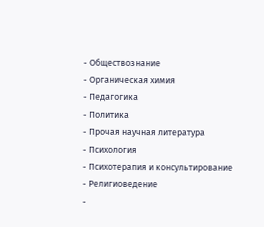- Обществознание
- Органическая химия
- Педагогика
- Политика
- Прочая научная литература
- Психология
- Психотерапия и консультирование
- Религиоведение
-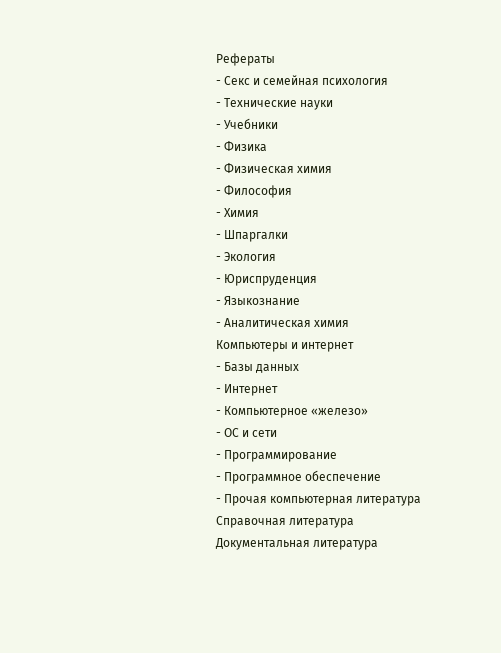Рефераты
- Секс и семейная психология
- Технические науки
- Учебники
- Физика
- Физическая химия
- Философия
- Химия
- Шпаргалки
- Экология
- Юриспруденция
- Языкознание
- Аналитическая химия
Компьютеры и интернет
- Базы данных
- Интернет
- Компьютерное «железо»
- ОС и сети
- Программирование
- Программное обеспечение
- Прочая компьютерная литература
Справочная литература
Документальная литература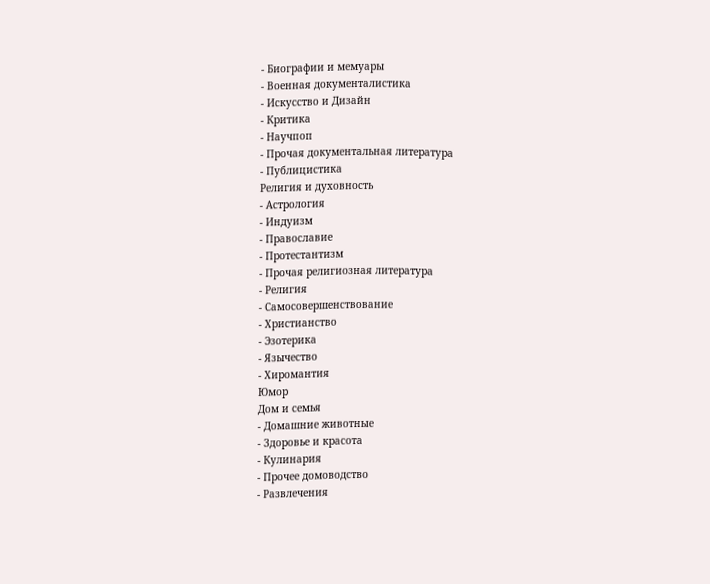- Биографии и мемуары
- Военная документалистика
- Искусство и Дизайн
- Критика
- Научпоп
- Прочая документальная литература
- Публицистика
Религия и духовность
- Астрология
- Индуизм
- Православие
- Протестантизм
- Прочая религиозная литература
- Религия
- Самосовершенствование
- Христианство
- Эзотерика
- Язычество
- Хиромантия
Юмор
Дом и семья
- Домашние животные
- Здоровье и красота
- Кулинария
- Прочее домоводство
- Развлечения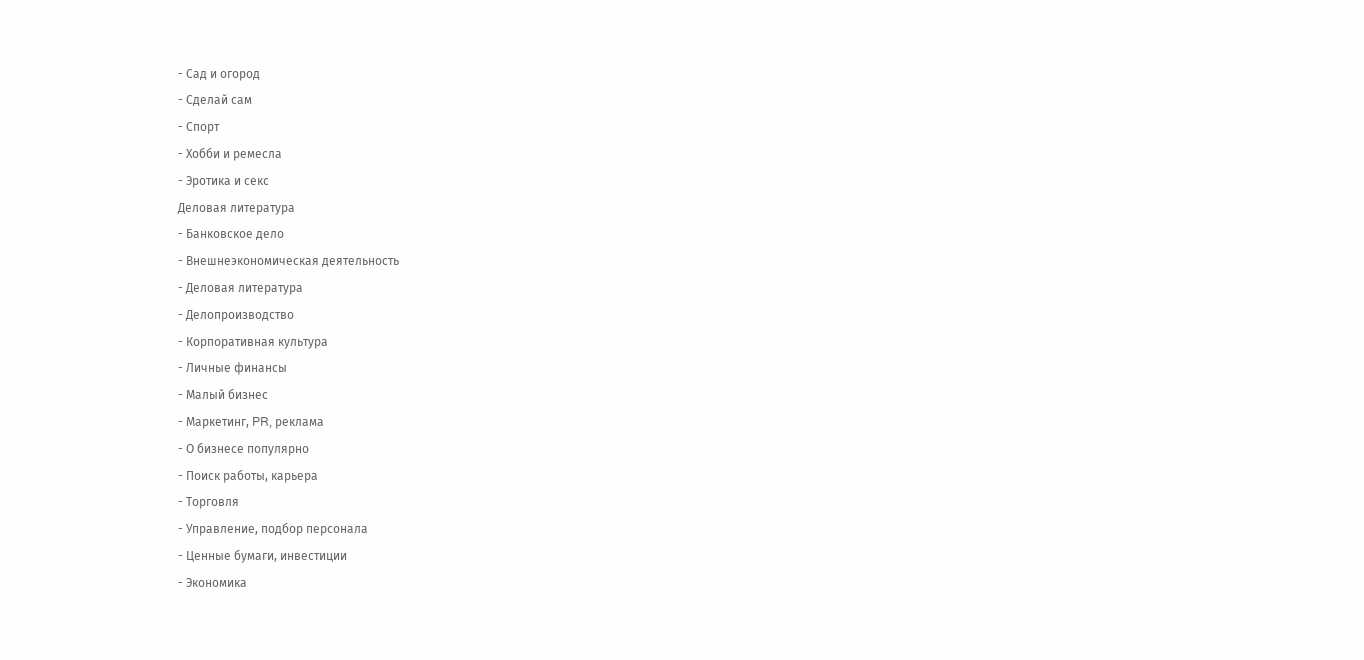- Сад и огород
- Сделай сам
- Спорт
- Хобби и ремесла
- Эротика и секс
Деловая литература
- Банковское дело
- Внешнеэкономическая деятельность
- Деловая литература
- Делопроизводство
- Корпоративная культура
- Личные финансы
- Малый бизнес
- Маркетинг, PR, реклама
- О бизнесе популярно
- Поиск работы, карьера
- Торговля
- Управление, подбор персонала
- Ценные бумаги, инвестиции
- Экономика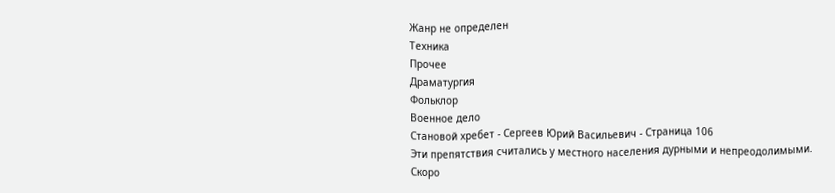Жанр не определен
Техника
Прочее
Драматургия
Фольклор
Военное дело
Становой хребет - Сергеев Юрий Васильевич - Страница 106
Эти препятствия считались у местного населения дурными и непреодолимыми.
Скоро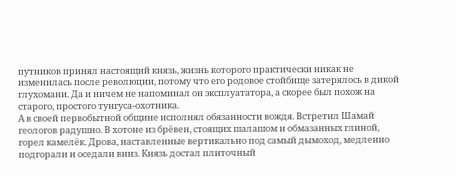путников принял настоящий князь, жизнь которого практически никак не изменилась после революции, потому что его родовое стойбище затерялось в дикой глухомани. Да и ничем не напоминал он эксплуататора, а скорее был похож на старого, простого тунгуса-охотника.
А в своей первобытной общине исполнял обязанности вождя. Встретил Шамай геологов радушно. В хотоне из брёвен, стоящих шалашом и обмазанных глиной, горел камелёк. Дрова, наставленные вертикально под самый дымоход, медленно подгорали и оседали вниз. Князь достал плиточный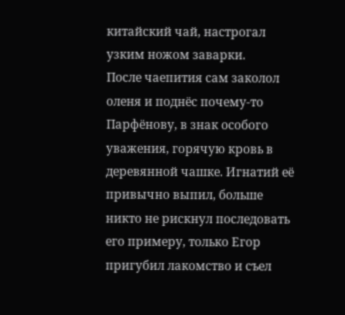китайский чай, настрогал узким ножом заварки.
После чаепития сам заколол оленя и поднёс почему-то Парфёнову, в знак особого уважения, горячую кровь в деревянной чашке. Игнатий её привычно выпил, больше никто не рискнул последовать его примеру, только Егор пригубил лакомство и съел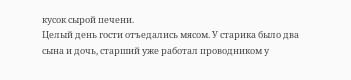кусок сырой печени.
Целый день гости отъедались мясом. У старика было два сына и дочь, старший уже работал проводником у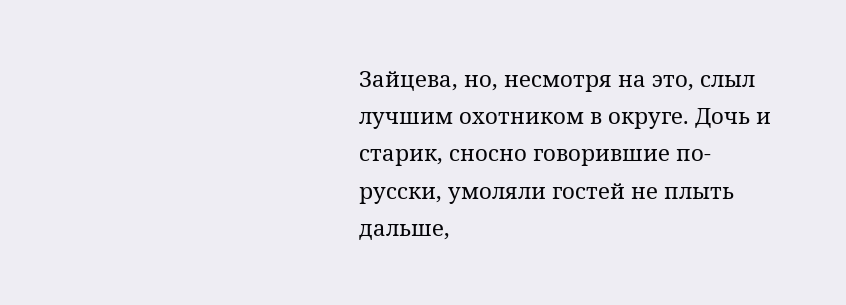Зайцева, но, несмотря на это, слыл лучшим охотником в округе. Дочь и старик, сносно говорившие по-русски, умоляли гостей не плыть дальше,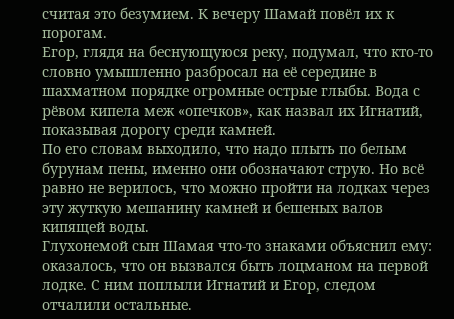считая это безумием. К вечеру Шамай повёл их к порогам.
Егор, глядя на беснующуюся реку, подумал, что кто-то словно умышленно разбросал на её середине в шахматном порядке огромные острые глыбы. Вода с рёвом кипела меж «опечков», как назвал их Игнатий, показывая дорогу среди камней.
По его словам выходило, что надо плыть по белым бурунам пены, именно они обозначают струю. Но всё равно не верилось, что можно пройти на лодках через эту жуткую мешанину камней и бешеных валов кипящей воды.
Глухонемой сын Шамая что-то знаками объяснил ему: оказалось, что он вызвался быть лоцманом на первой лодке. С ним поплыли Игнатий и Егор, следом отчалили остальные.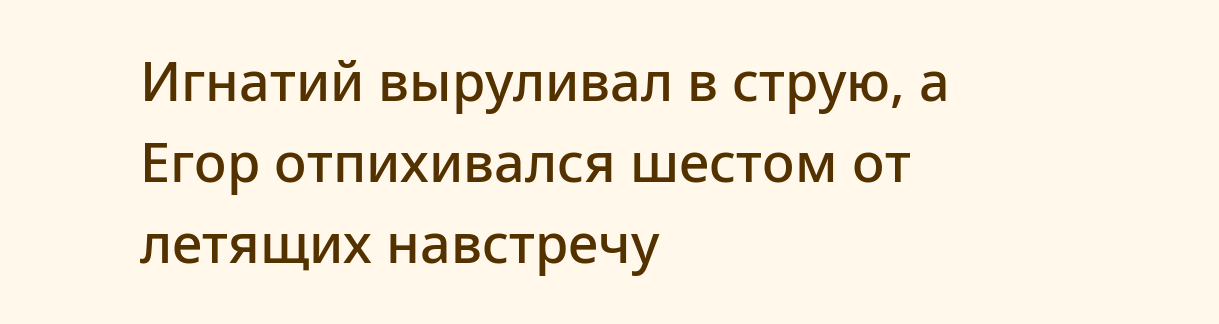Игнатий выруливал в струю, а Егор отпихивался шестом от летящих навстречу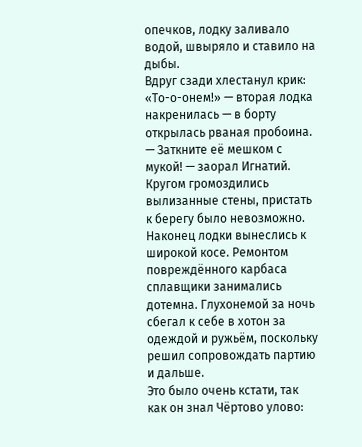опечков, лодку заливало водой, швыряло и ставило на дыбы.
Вдруг сзади хлестанул крик: «То-о-онем!» — вторая лодка накренилась — в борту открылась рваная пробоина.
— Заткните её мешком с мукой! — заорал Игнатий.
Кругом громоздились вылизанные стены, пристать к берегу было невозможно. Наконец лодки вынеслись к широкой косе. Ремонтом повреждённого карбаса сплавщики занимались дотемна. Глухонемой за ночь сбегал к себе в хотон за одеждой и ружьём, поскольку решил сопровождать партию и дальше.
Это было очень кстати, так как он знал Чёртово улово: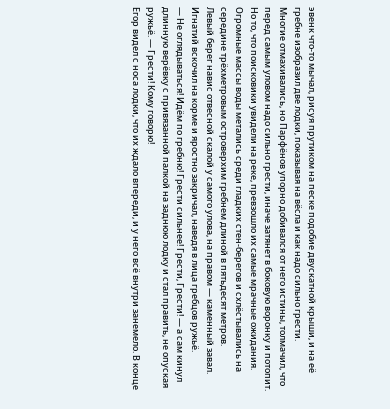эвенк что-то мычал, рисуя прутиком на песке подобие двускатной крыши, и на её гребне изобразил две лодки, показывая на вёсла и как надо сильно грести.
Многие отмахивались, но Парфёнов упорно добивался от него истины, толмачил, что перед самым уловом надо сильно грести, иначе затянет в боковую воронку и потопит.
Но то, что поисковики увидели на реке, превзошло их самые мрачные ожидания. Огромные массы воды метались среди гладких стен-берегов и схлёстывались на середине трёхметровым островерхим гребнем длиной в пятьдесят метров.
Левый берег навис отвесной скалой у самого улова, на правом — каменный завал. Игнатий вскочил на корме и яростно закричал, наведя в лица гребцов ружьё.
— Не оглядываться! Идём по гребню! Грести сильнее! Грести, Грести! — а сам кинул длинную верёвку с привязанной палкой на заднюю лодку и стал править, не опуская ружьё. — Грести! Кому говорю!
Егор видел с носа лодки, что их ждало впереди, и у него всё внутри занемело. В конце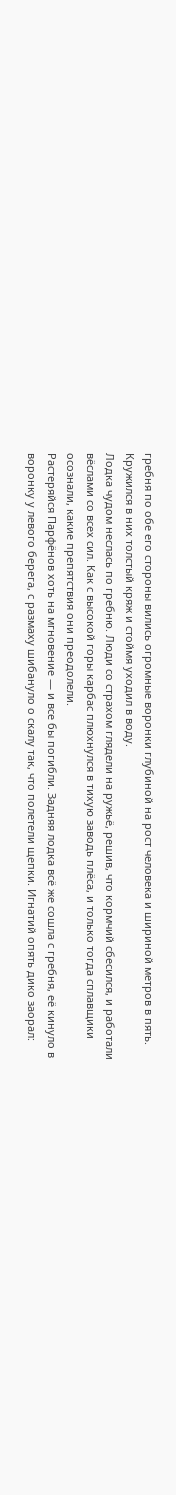гребня по обе его стороны вились огромные воронки глубиной на рост человека и шириной метров в пять. Кружился в них толстый кряж и стоймя уходил в воду.
Лодка чудом неслась по гребню. Люди со страхом глядели на ружьё, решив, что кормчий сбесился, и работали вёслами со всех сил. Как с высокой горы карбас плюхнулся в тихую заводь плёса, и только тогда сплавщики осознали, какие препятствия они преодолели.
Растеряйся Парфёнов хоть на мгновение — и все бы погибли. Задняя лодка всё же сошла с гребня, её кинуло в воронку у левого берега, с размаху шибануло о скалу так, что полетели щепки. Игнатий опять дико заорал: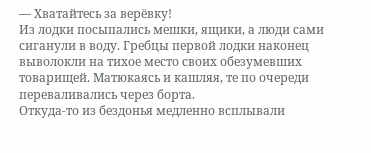— Хватайтесь за верёвку!
Из лодки посыпались мешки, ящики, а люди сами сиганули в воду. Гребцы первой лодки наконец выволокли на тихое место своих обезумевших товарищей. Матюкаясь и кашляя, те по очереди переваливались через борта.
Откуда-то из бездонья медленно всплывали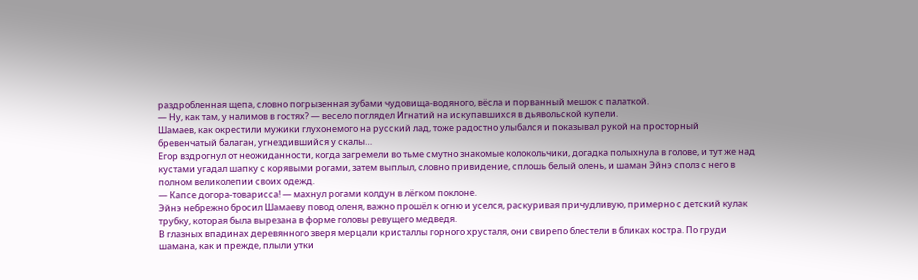раздробленная щепа, словно погрызенная зубами чудовища-водяного, вёсла и порванный мешок с палаткой.
— Ну, как там, у налимов в гостях? — весело поглядел Игнатий на искупавшихся в дьявольской купели.
Шамаев, как окрестили мужики глухонемого на русский лад, тоже радостно улыбался и показывал рукой на просторный бревенчатый балаган, угнездившийся у скалы…
Егор вздрогнул от неожиданности, когда загремели во тьме смутно знакомые колокольчики, догадка полыхнула в голове, и тут же над кустами угадал шапку с корявыми рогами, затем выплыл, словно привидение, сплошь белый олень, и шаман Эйнэ сполз с него в полном великолепии своих одежд.
— Капсе догора-товарисса! — махнул рогами колдун в лёгком поклоне.
Эйнэ небрежно бросил Шамаеву повод оленя, важно прошёл к огню и уселся, раскуривая причудливую, примерно с детский кулак трубку, которая была вырезана в форме головы ревущего медведя.
В глазных впадинах деревянного зверя мерцали кристаллы горного хрусталя, они свирепо блестели в бликах костра. По груди шамана, как и прежде, плыли утки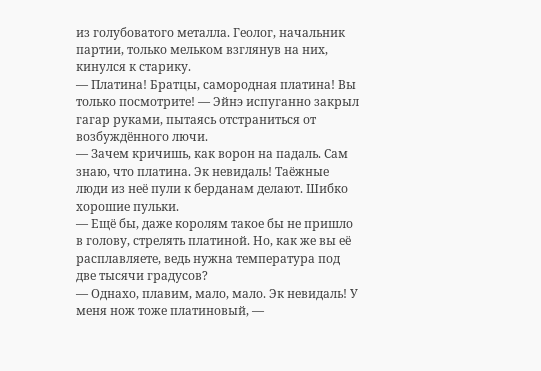из голубоватого металла. Геолог, начальник партии, только мельком взглянув на них, кинулся к старику.
— Платина! Братцы, самородная платина! Вы только посмотрите! — Эйнэ испуганно закрыл гагар руками, пытаясь отстраниться от возбуждённого лючи.
— Зачем кричишь, как ворон на падаль. Сам знаю, что платина. Эк невидаль! Таёжные люди из неё пули к берданам делают. Шибко хорошие пульки.
— Ещё бы, даже королям такое бы не пришло в голову, стрелять платиной. Но, как же вы её расплавляете, ведь нужна температура под две тысячи градусов?
— Однахо, плавим, мало, мало. Эк невидаль! У меня нож тоже платиновый, —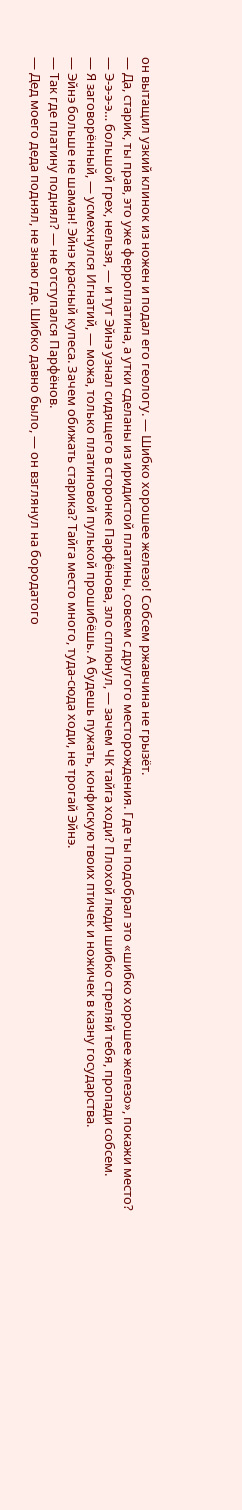он вытащил узкий клинок из ножен и подал его геологу. — Шибко хорошее железо! Собсем ржавчина не грызёт.
— Да, старик, ты прав, это уже ферроплатина, а утки сделаны из иридистой платины, совсем с другого месторождения. Где ты подобрал это «шибко хорошее железо», покажи место?
— Э-э-э-э… большой грех, нельзя, — и тут Эйнэ узнал сидящего в сторонке Парфёнова, зло сплюнул, — зачем ЧК тайга ходи? Плохой люди шибко стреляй тебя, пропади собсем.
— Я заговорённый, — усмехнулся Игнатий, — можа, только платиновой пулькой прошибёшь. А будешь пужать, конфискую твоих птичек и ножичек в казну государства.
— Эйнэ больше не шаман! Эйнэ красный купеса. Зачем обижать старика? Тайга место много, туда-сюда ходи, не трогай Эйнэ.
— Так где платину поднял? — не отступался Парфёнов.
— Дед моего деда поднял, не знаю где. Шибко давно было, — он взглянул на бородатого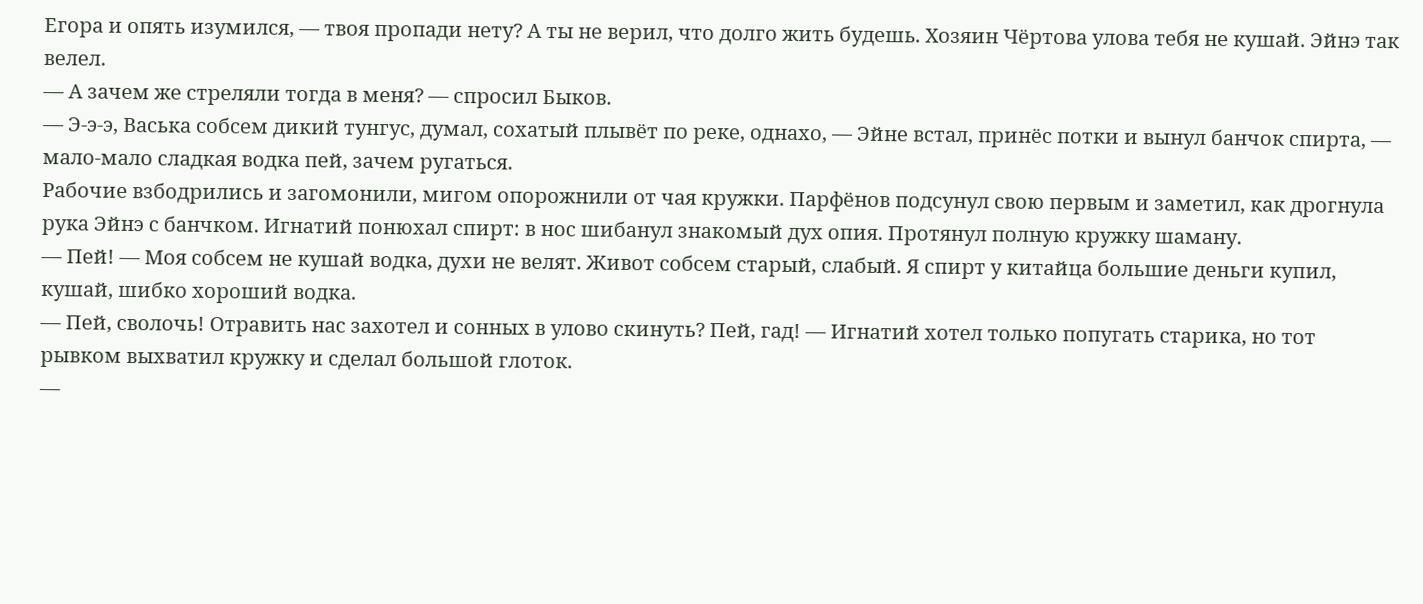Егора и опять изумился, — твоя пропади нету? А ты не верил, что долго жить будешь. Хозяин Чёртова улова тебя не кушай. Эйнэ так велел.
— А зачем же стреляли тогда в меня? — спросил Быков.
— Э-э-э, Васька собсем дикий тунгус, думал, сохатый плывёт по реке, однахо, — Эйне встал, принёс потки и вынул банчок спирта, — мало-мало сладкая водка пей, зачем ругаться.
Рабочие взбодрились и загомонили, мигом опорожнили от чая кружки. Парфёнов подсунул свою первым и заметил, как дрогнула рука Эйнэ с банчком. Игнатий понюхал спирт: в нос шибанул знакомый дух опия. Протянул полную кружку шаману.
— Пей! — Моя собсем не кушай водка, духи не велят. Живот собсем старый, слабый. Я спирт у китайца большие деньги купил, кушай, шибко хороший водка.
— Пей, сволочь! Отравить нас захотел и сонных в улово скинуть? Пей, гад! — Игнатий хотел только попугать старика, но тот рывком выхватил кружку и сделал большой глоток.
—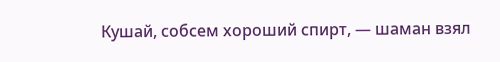Кушай, собсем хороший спирт, — шаман взял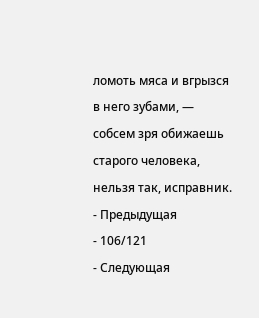ломоть мяса и вгрызся в него зубами, — собсем зря обижаешь старого человека, нельзя так, исправник.
- Предыдущая
- 106/121
- Следующая